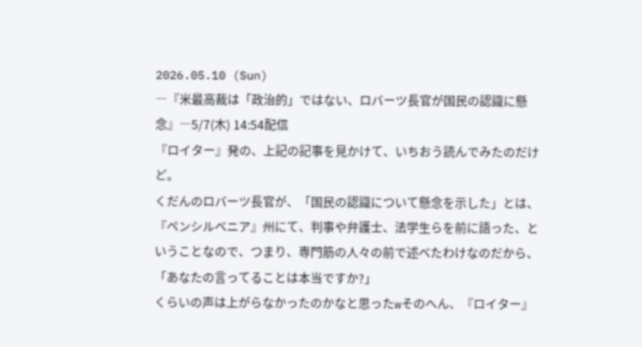2026.05.10 (Sun)
―『米最高裁は「政治的」ではない、ロバーツ長官が国民の認識に懸念』―5/7(木) 14:54配信
『ロイター』発の、上記の記事を見かけて、いちおう読んでみたのだけど。
くだんのロバーツ長官が、「国民の認識について懸念を示した」とは、
『ペンシルベニア』州にて、判事や弁護士、法学生らを前に語った、ということなので、つまり、専門筋の人々の前で述べたわけなのだから、
「あなたの言ってることは本当ですか?」
くらいの声は上がらなかったのかなと思ったwそのへん、『ロイター』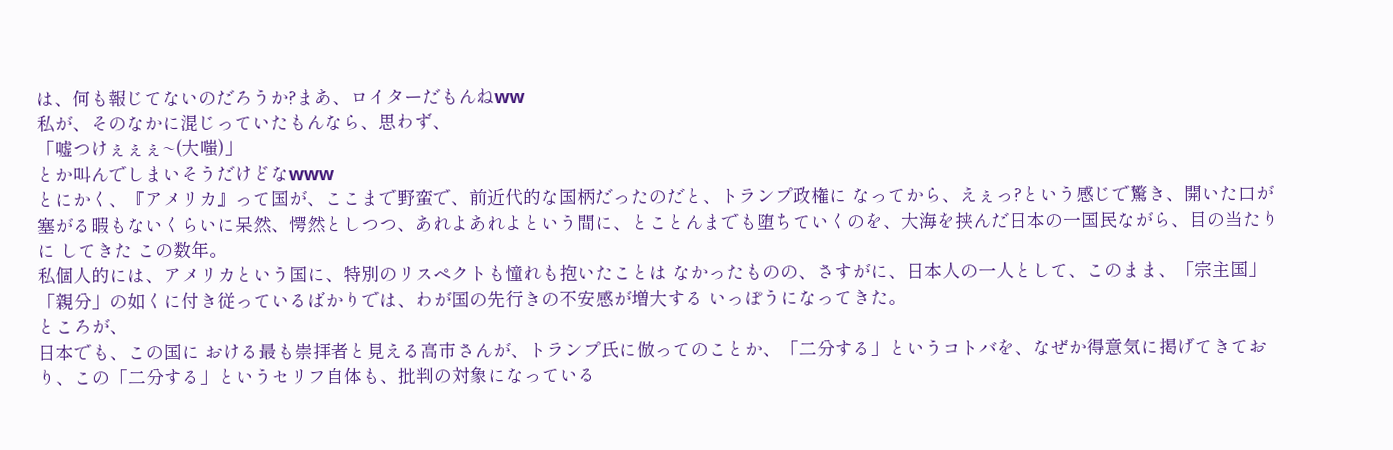は、何も報じてないのだろうか?まあ、ロイターだもんねww
私が、そのなかに混じっていたもんなら、思わず、
「嘘つけぇぇぇ~(大嗤)」
とか叫んでしまいそうだけどなwww
とにかく、『アメリカ』って国が、ここまで野蛮で、前近代的な国柄だったのだと、トランプ政権に なってから、えぇっ?という感じで驚き、開いた口が塞がる暇もないくらいに呆然、愕然としつつ、あれよあれよという間に、とことんまでも堕ちていくのを、大海を挟んだ日本の一国民ながら、目の当たりに してきた この数年。
私個人的には、アメリカという国に、特別のリスペクトも憧れも抱いたことは なかったものの、さすがに、日本人の一人として、このまま、「宗主国」「親分」の如くに付き従っているばかりでは、わが国の先行きの不安感が増大する いっぽうになってきた。
ところが、
日本でも、この国に おける最も崇拝者と見える高市さんが、トランプ氏に倣ってのことか、「二分する」というコトバを、なぜか得意気に掲げてきており、この「二分する」というセリフ自体も、批判の対象になっている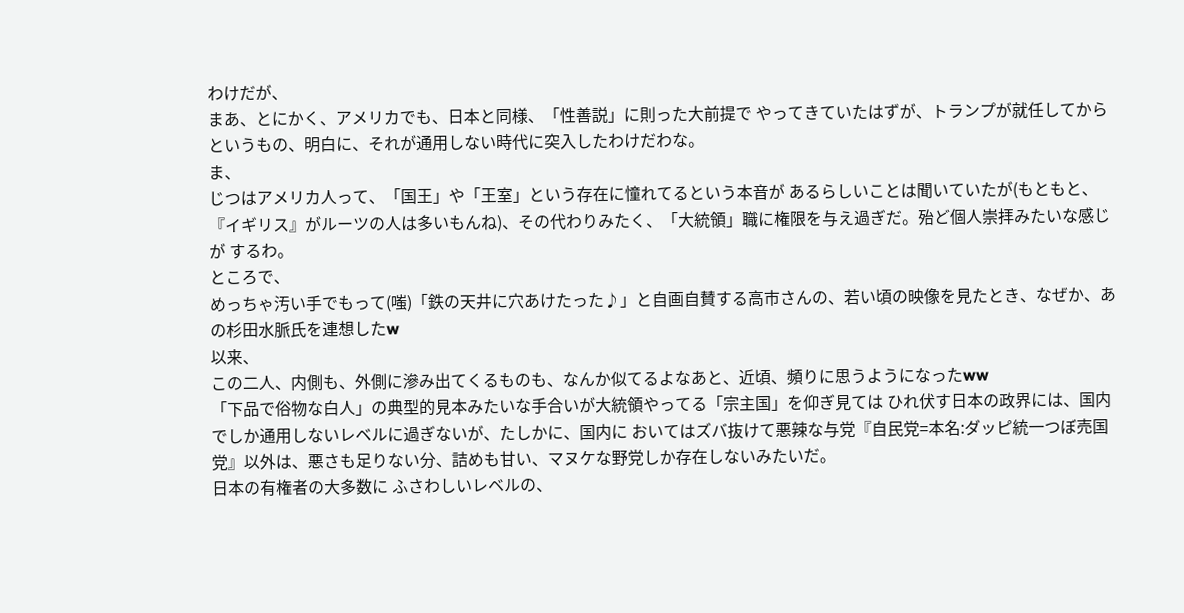わけだが、
まあ、とにかく、アメリカでも、日本と同様、「性善説」に則った大前提で やってきていたはずが、トランプが就任してからというもの、明白に、それが通用しない時代に突入したわけだわな。
ま、
じつはアメリカ人って、「国王」や「王室」という存在に憧れてるという本音が あるらしいことは聞いていたが(もともと、『イギリス』がルーツの人は多いもんね)、その代わりみたく、「大統領」職に権限を与え過ぎだ。殆ど個人崇拝みたいな感じが するわ。
ところで、
めっちゃ汚い手でもって(嗤)「鉄の天井に穴あけたった♪」と自画自賛する高市さんの、若い頃の映像を見たとき、なぜか、あの杉田水脈氏を連想したw
以来、
この二人、内側も、外側に滲み出てくるものも、なんか似てるよなあと、近頃、頻りに思うようになったww
「下品で俗物な白人」の典型的見本みたいな手合いが大統領やってる「宗主国」を仰ぎ見ては ひれ伏す日本の政界には、国内でしか通用しないレベルに過ぎないが、たしかに、国内に おいてはズバ抜けて悪辣な与党『自民党=本名:ダッピ統一つぼ売国党』以外は、悪さも足りない分、詰めも甘い、マヌケな野党しか存在しないみたいだ。
日本の有権者の大多数に ふさわしいレベルの、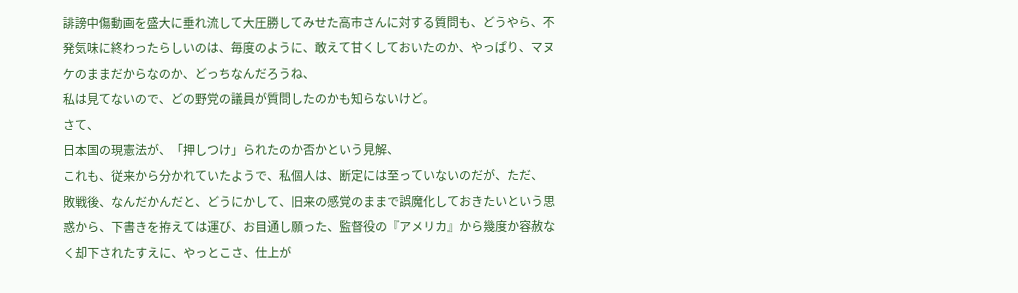誹謗中傷動画を盛大に垂れ流して大圧勝してみせた高市さんに対する質問も、どうやら、不発気味に終わったらしいのは、毎度のように、敢えて甘くしておいたのか、やっぱり、マヌケのままだからなのか、どっちなんだろうね、
私は見てないので、どの野党の議員が質問したのかも知らないけど。
さて、
日本国の現憲法が、「押しつけ」られたのか否かという見解、
これも、従来から分かれていたようで、私個人は、断定には至っていないのだが、ただ、
敗戦後、なんだかんだと、どうにかして、旧来の感覚のままで誤魔化しておきたいという思惑から、下書きを拵えては運び、お目通し願った、監督役の『アメリカ』から幾度か容赦なく却下されたすえに、やっとこさ、仕上が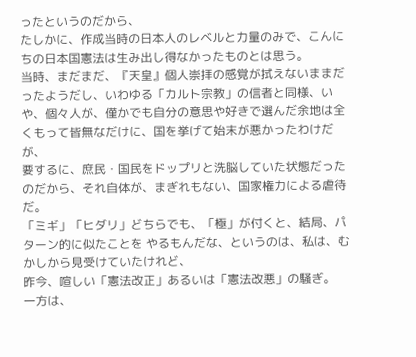ったというのだから、
たしかに、作成当時の日本人のレベルと力量のみで、こんにちの日本国憲法は生み出し得なかったものとは思う。
当時、まだまだ、『天皇』個人崇拝の感覚が拭えないままだったようだし、いわゆる「カルト宗教」の信者と同様、いや、個々人が、僅かでも自分の意思や好きで選んだ余地は全くもって皆無なだけに、国を挙げて始末が悪かったわけだが、
要するに、庶民・国民をドップリと洗脳していた状態だったのだから、それ自体が、まぎれもない、国家権力による虐待だ。
「ミギ」「ヒダリ」どちらでも、「極」が付くと、結局、パターン的に似たことを やるもんだな、というのは、私は、むかしから見受けていたけれど、
昨今、喧しい「憲法改正」あるいは「憲法改悪」の騒ぎ。
一方は、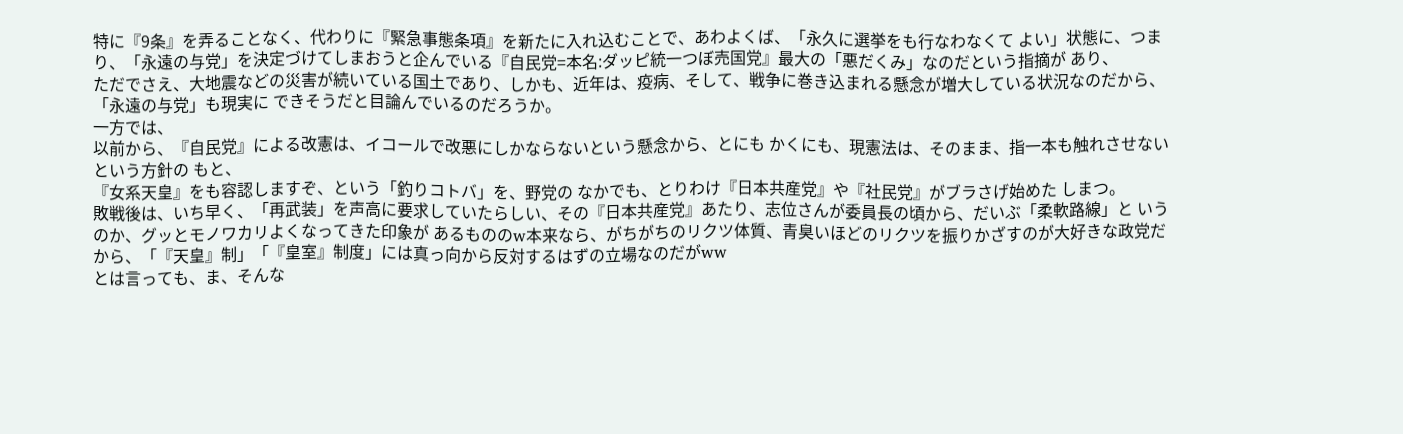特に『9条』を弄ることなく、代わりに『緊急事態条項』を新たに入れ込むことで、あわよくば、「永久に選挙をも行なわなくて よい」状態に、つまり、「永遠の与党」を決定づけてしまおうと企んでいる『自民党=本名:ダッピ統一つぼ売国党』最大の「悪だくみ」なのだという指摘が あり、
ただでさえ、大地震などの災害が続いている国土であり、しかも、近年は、疫病、そして、戦争に巻き込まれる懸念が増大している状況なのだから、「永遠の与党」も現実に できそうだと目論んでいるのだろうか。
一方では、
以前から、『自民党』による改憲は、イコールで改悪にしかならないという懸念から、とにも かくにも、現憲法は、そのまま、指一本も触れさせないという方針の もと、
『女系天皇』をも容認しますぞ、という「釣りコトバ」を、野党の なかでも、とりわけ『日本共産党』や『社民党』がブラさげ始めた しまつ。
敗戦後は、いち早く、「再武装」を声高に要求していたらしい、その『日本共産党』あたり、志位さんが委員長の頃から、だいぶ「柔軟路線」と いうのか、グッとモノワカリよくなってきた印象が あるもののw本来なら、がちがちのリクツ体質、青臭いほどのリクツを振りかざすのが大好きな政党だから、「『天皇』制」「『皇室』制度」には真っ向から反対するはずの立場なのだがww
とは言っても、ま、そんな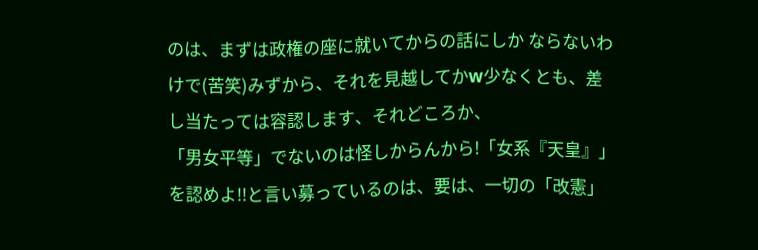のは、まずは政権の座に就いてからの話にしか ならないわけで(苦笑)みずから、それを見越してかw少なくとも、差し当たっては容認します、それどころか、
「男女平等」でないのは怪しからんから!「女系『天皇』」を認めよ!!と言い募っているのは、要は、一切の「改憲」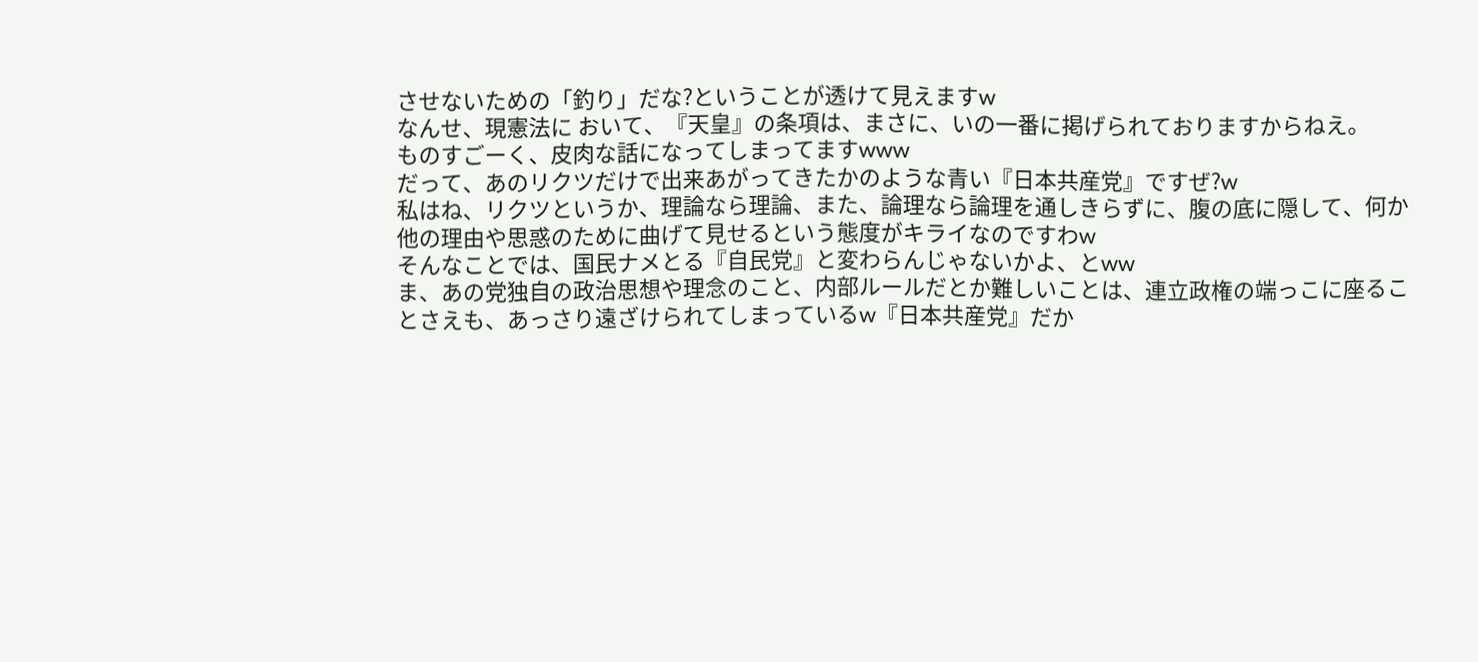させないための「釣り」だな?ということが透けて見えますw
なんせ、現憲法に おいて、『天皇』の条項は、まさに、いの一番に掲げられておりますからねえ。
ものすごーく、皮肉な話になってしまってますwww
だって、あのリクツだけで出来あがってきたかのような青い『日本共産党』ですぜ?w
私はね、リクツというか、理論なら理論、また、論理なら論理を通しきらずに、腹の底に隠して、何か他の理由や思惑のために曲げて見せるという態度がキライなのですわw
そんなことでは、国民ナメとる『自民党』と変わらんじゃないかよ、とww
ま、あの党独自の政治思想や理念のこと、内部ルールだとか難しいことは、連立政権の端っこに座ることさえも、あっさり遠ざけられてしまっているw『日本共産党』だか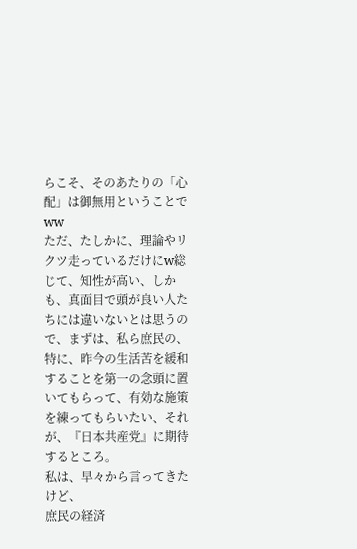らこそ、そのあたりの「心配」は御無用ということでww
ただ、たしかに、理論やリクツ走っているだけにw総じて、知性が高い、しかも、真面目で頭が良い人たちには違いないとは思うので、まずは、私ら庶民の、特に、昨今の生活苦を緩和することを第一の念頭に置いてもらって、有効な施策を練ってもらいたい、それが、『日本共産党』に期待するところ。
私は、早々から言ってきたけど、
庶民の経済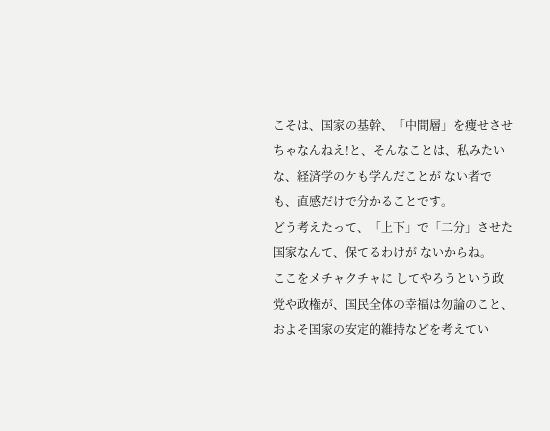こそは、国家の基幹、「中間層」を痩せさせちゃなんねえ!と、そんなことは、私みたいな、経済学のケも学んだことが ない者でも、直感だけで分かることです。
どう考えたって、「上下」で「二分」させた国家なんて、保てるわけが ないからね。
ここをメチャクチャに してやろうという政党や政権が、国民全体の幸福は勿論のこと、およそ国家の安定的維持などを考えてい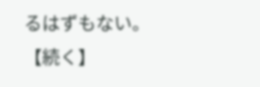るはずもない。
【続く】